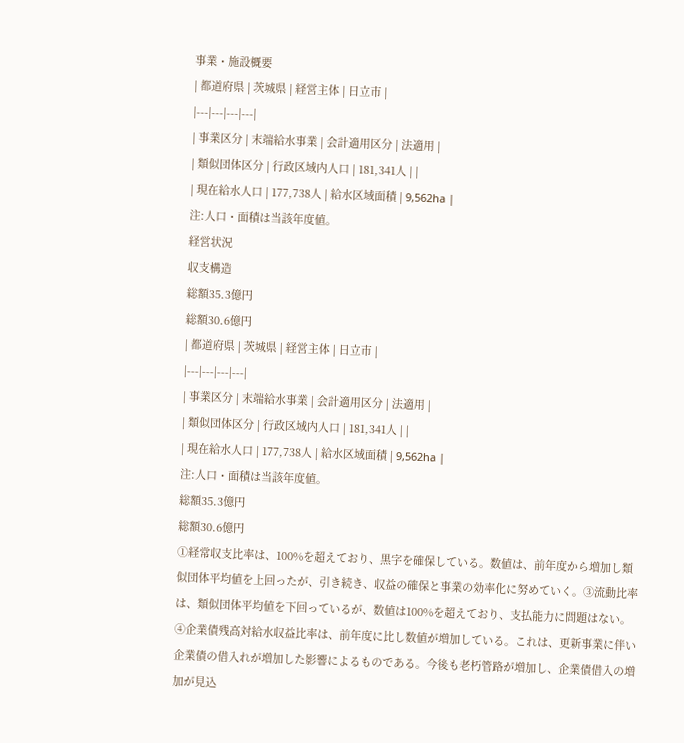事業・施設概要
| 都道府県 | 茨城県 | 経営主体 | 日立市 |
|---|---|---|---|
| 事業区分 | 末端給水事業 | 会計適用区分 | 法適用 |
| 類似団体区分 | 行政区域内人口 | 181,341人 | |
| 現在給水人口 | 177,738人 | 給水区域面積 | 9,562ha |
注:人口・面積は当該年度値。
経営状況
収支構造
総額35.3億円
総額30.6億円
| 都道府県 | 茨城県 | 経営主体 | 日立市 |
|---|---|---|---|
| 事業区分 | 末端給水事業 | 会計適用区分 | 法適用 |
| 類似団体区分 | 行政区域内人口 | 181,341人 | |
| 現在給水人口 | 177,738人 | 給水区域面積 | 9,562ha |
注:人口・面積は当該年度値。
総額35.3億円
総額30.6億円
①経常収支比率は、100%を超えており、黒字を確保している。数値は、前年度から増加し類似団体平均値を上回ったが、引き続き、収益の確保と事業の効率化に努めていく。③流動比率は、類似団体平均値を下回っているが、数値は100%を超えており、支払能力に問題はない。④企業債残高対給水収益比率は、前年度に比し数値が増加している。これは、更新事業に伴い企業債の借入れが増加した影響によるものである。今後も老朽管路が増加し、企業債借入の増加が見込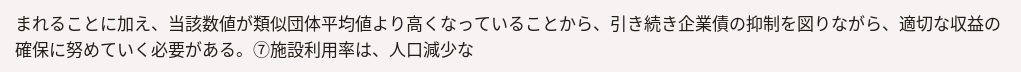まれることに加え、当該数値が類似団体平均値より高くなっていることから、引き続き企業債の抑制を図りながら、適切な収益の確保に努めていく必要がある。⑦施設利用率は、人口減少な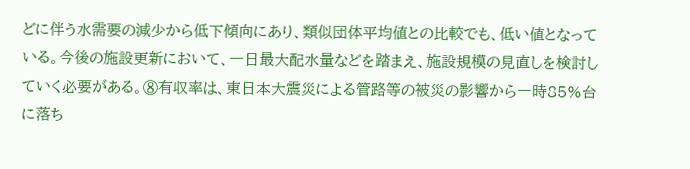どに伴う水需要の減少から低下傾向にあり、類似団体平均値との比較でも、低い値となっている。今後の施設更新において、一日最大配水量などを踏まえ、施設規模の見直しを検討していく必要がある。⑧有収率は、東日本大震災による管路等の被災の影響から一時85%台に落ち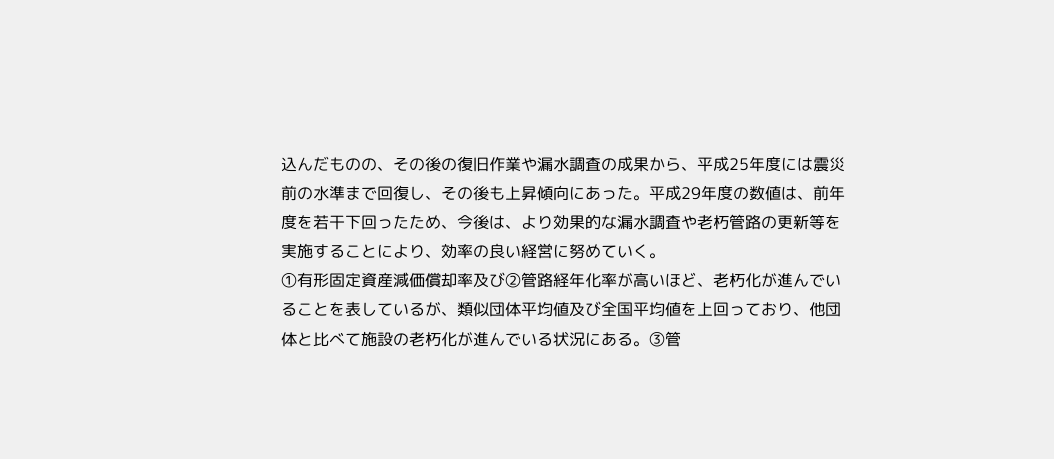込んだものの、その後の復旧作業や漏水調査の成果から、平成25年度には震災前の水準まで回復し、その後も上昇傾向にあった。平成29年度の数値は、前年度を若干下回ったため、今後は、より効果的な漏水調査や老朽管路の更新等を実施することにより、効率の良い経営に努めていく。
①有形固定資産減価償却率及び②管路経年化率が高いほど、老朽化が進んでいることを表しているが、類似団体平均値及び全国平均値を上回っており、他団体と比べて施設の老朽化が進んでいる状況にある。③管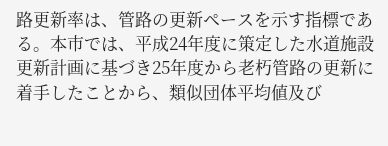路更新率は、管路の更新ペースを示す指標である。本市では、平成24年度に策定した水道施設更新計画に基づき25年度から老朽管路の更新に着手したことから、類似団体平均値及び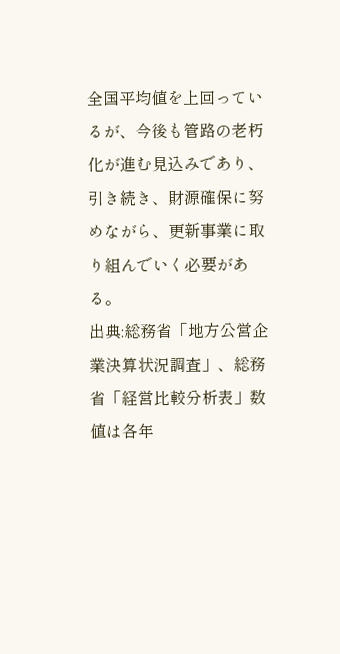全国平均値を上回っているが、今後も管路の老朽化が進む見込みであり、引き続き、財源確保に努めながら、更新事業に取り組んでいく必要がある。
出典:総務省「地方公営企業決算状況調査」、総務省「経営比較分析表」数値は各年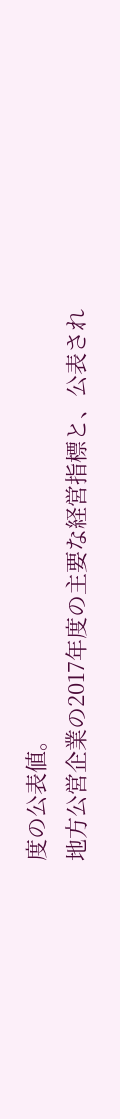度の公表値。
地方公営企業の2017年度の主要な経営指標と、公表され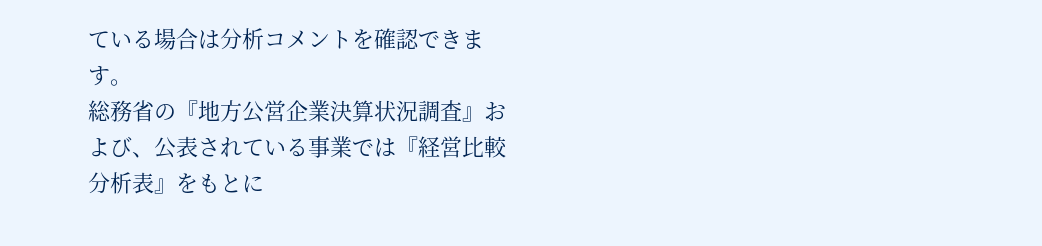ている場合は分析コメントを確認できます。
総務省の『地方公営企業決算状況調査』および、公表されている事業では『経営比較分析表』をもとに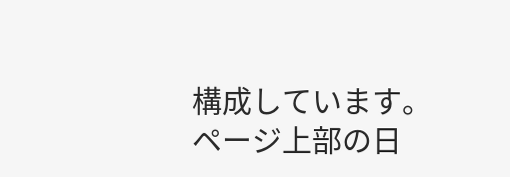構成しています。
ページ上部の日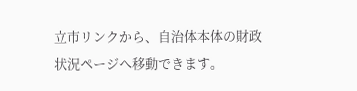立市リンクから、自治体本体の財政状況ページへ移動できます。